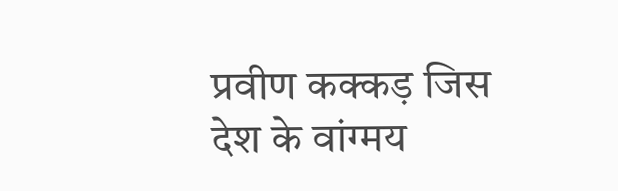प्रवीण कक्कड़ जिस देश के वांग्मय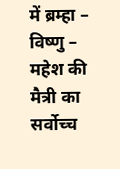में ब्रम्हा – विष्णु – महेश की मैत्री का सर्वोच्च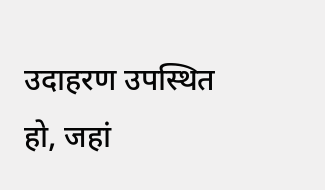उदाहरण उपस्थित हो, जहां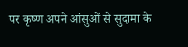पर कृष्ण अपने आंसुओं से सुदामा के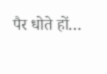पैर धोते हों…